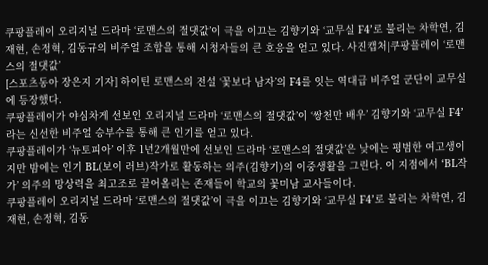쿠팡플레이 오리지널 드라마 ‘로맨스의 절댓값’이 극을 이끄는 김향기와 ‘교무실 F4’로 불리는 차학연, 김재현, 손정혁, 김동규의 비주얼 조합을 통해 시청자들의 큰 호응을 얻고 있다. 사진캡처|쿠팡플레이 ‘로맨스의 절댓값’
[스포츠동아 장은지 기자] 하이틴 로맨스의 전설 ‘꽃보다 남자’의 F4를 잇는 역대급 비주얼 군단이 교무실에 등장했다.
쿠팡플레이가 야심차게 선보인 오리지널 드라마 ‘로맨스의 절댓값’이 ‘쌍천만 배우’ 김향기와 ‘교무실 F4’라는 신선한 비주얼 승부수를 통해 큰 인기를 얻고 있다.
쿠팡플레이가 ‘뉴토피아’ 이후 1년2개월만에 선보인 드라마 ‘로맨스의 절댓값’은 낮에는 평범한 여고생이지만 밤에는 인기 BL(보이 러브)작가로 활동하는 의주(김향기)의 이중생활을 그린다. 이 지점에서 ‘BL작가’ 의주의 망상력을 최고조로 끌어올리는 존재들이 학교의 꽃미남 교사들이다.
쿠팡플레이 오리지널 드라마 ‘로맨스의 절댓값’이 극을 이끄는 김향기와 ‘교무실 F4’로 불리는 차학연, 김재현, 손정혁, 김동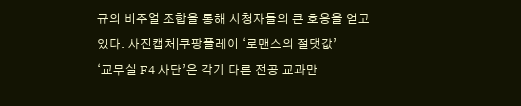규의 비주얼 조합을 통해 시청자들의 큰 호응을 얻고 있다. 사진캡처|쿠팡플레이 ‘로맨스의 절댓값’
‘교무실 F4 사단’은 각기 다른 전공 교과만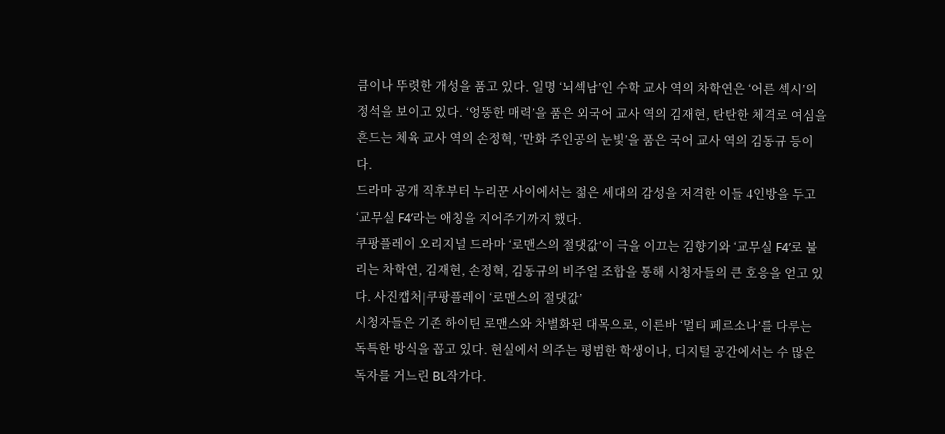큼이나 뚜렷한 개성을 품고 있다. 일명 ‘뇌섹남’인 수학 교사 역의 차학연은 ‘어른 섹시’의 정석을 보이고 있다. ‘엉뚱한 매력’을 품은 외국어 교사 역의 김재현, 탄탄한 체격로 여심을 흔드는 체육 교사 역의 손정혁, ‘만화 주인공의 눈빛’을 품은 국어 교사 역의 김동규 등이다.
드라마 공개 직후부터 누리꾼 사이에서는 젊은 세대의 감성을 저격한 이들 4인방을 두고 ‘교무실 F4’라는 애칭을 지어주기까지 했다.
쿠팡플레이 오리지널 드라마 ‘로맨스의 절댓값’이 극을 이끄는 김향기와 ‘교무실 F4’로 불리는 차학연, 김재현, 손정혁, 김동규의 비주얼 조합을 통해 시청자들의 큰 호응을 얻고 있다. 사진캡처|쿠팡플레이 ‘로맨스의 절댓값’
시청자들은 기존 하이틴 로맨스와 차별화된 대목으로, 이른바 ‘멀티 페르소나’를 다루는 독특한 방식을 꼽고 있다. 현실에서 의주는 평범한 학생이나, 디지털 공간에서는 수 많은 독자를 거느린 BL작가다.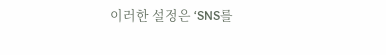이러한 설정은 ‘SNS를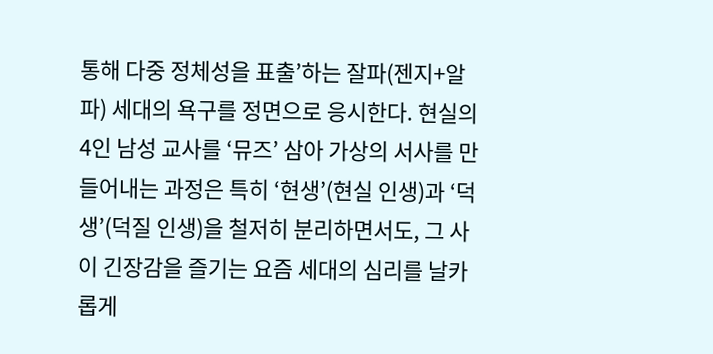통해 다중 정체성을 표출’하는 잘파(젠지+알파) 세대의 욕구를 정면으로 응시한다. 현실의 4인 남성 교사를 ‘뮤즈’ 삼아 가상의 서사를 만들어내는 과정은 특히 ‘현생’(현실 인생)과 ‘덕생’(덕질 인생)을 철저히 분리하면서도, 그 사이 긴장감을 즐기는 요즘 세대의 심리를 날카롭게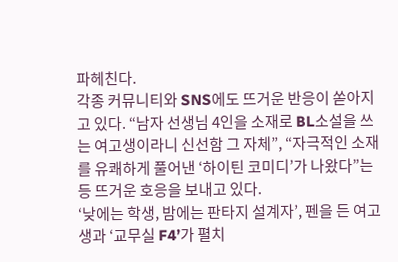파헤친다.
각종 커뮤니티와 SNS에도 뜨거운 반응이 쏟아지고 있다. “남자 선생님 4인을 소재로 BL소설을 쓰는 여고생이라니 신선함 그 자체”, “자극적인 소재를 유쾌하게 풀어낸 ‘하이틴 코미디’가 나왔다”는 등 뜨거운 호응을 보내고 있다.
‘낮에는 학생, 밤에는 판타지 설계자’, 펜을 든 여고생과 ‘교무실 F4’가 펼치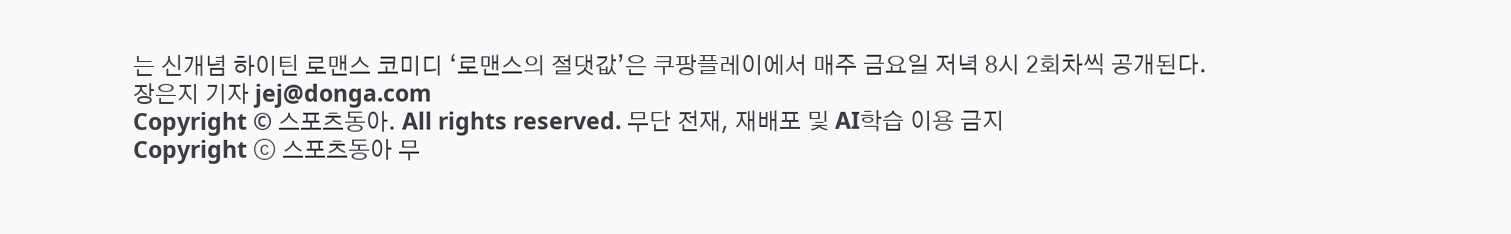는 신개념 하이틴 로맨스 코미디 ‘로맨스의 절댓값’은 쿠팡플레이에서 매주 금요일 저녁 8시 2회차씩 공개된다.
장은지 기자 jej@donga.com
Copyright © 스포츠동아. All rights reserved. 무단 전재, 재배포 및 AI학습 이용 금지
Copyright ⓒ 스포츠동아 무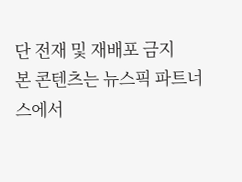단 전재 및 재배포 금지
본 콘텐츠는 뉴스픽 파트너스에서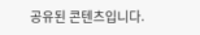공유된 콘텐츠입니다.